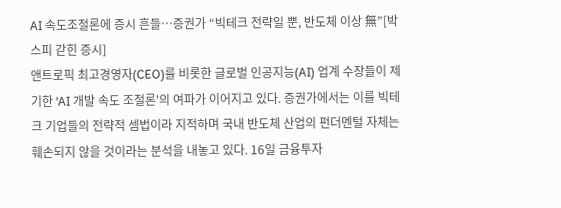AI 속도조절론에 증시 흔들⋯증권가 “빅테크 전략일 뿐, 반도체 이상 無”[박스피 갇힌 증시]
앤트로픽 최고경영자(CEO)를 비롯한 글로벌 인공지능(AI) 업계 수장들이 제기한 'AI 개발 속도 조절론'의 여파가 이어지고 있다. 증권가에서는 이를 빅테크 기업들의 전략적 셈법이라 지적하며 국내 반도체 산업의 펀더멘털 자체는 훼손되지 않을 것이라는 분석을 내놓고 있다. 16일 금융투자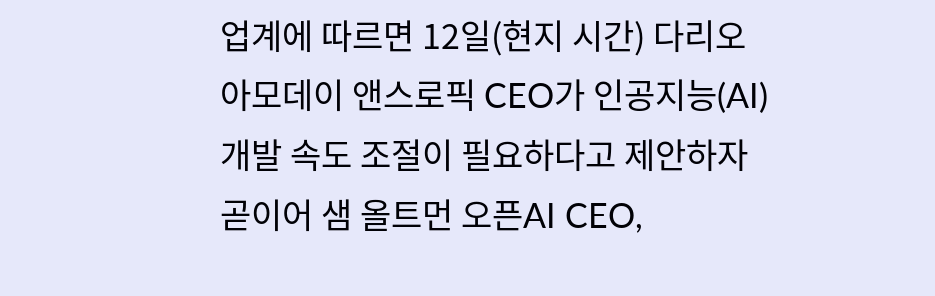업계에 따르면 12일(현지 시간) 다리오 아모데이 앤스로픽 CEO가 인공지능(AI) 개발 속도 조절이 필요하다고 제안하자 곧이어 샘 올트먼 오픈AI CEO,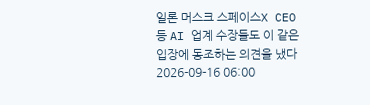일론 머스크 스페이스X CEO 등 AI 업계 수장들도 이 같은 입장에 동조하는 의견을 냈다
2026-09-16 06:00